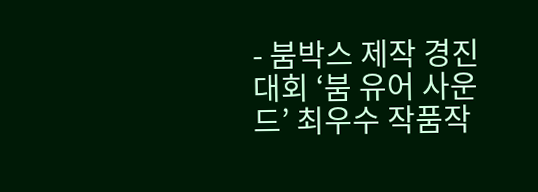- 붐박스 제작 경진 대회 ‘붐 유어 사운드’ 최우수 작품작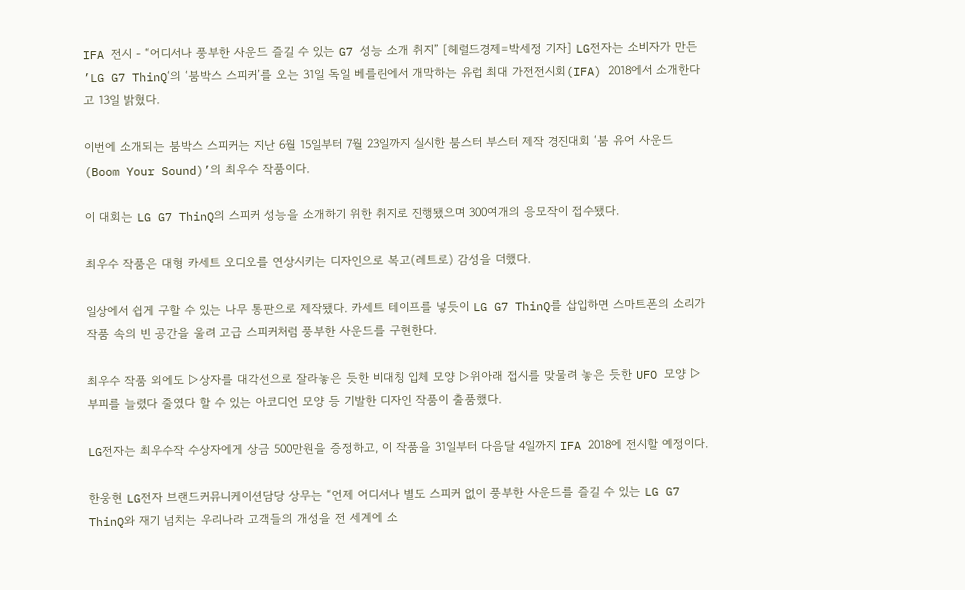IFA 전시 - “어디서나 풍부한 사운드 즐길 수 있는 G7 성능 소개 취지” [헤럴드경제=박세정 기자] LG전자는 소비자가 만든 ’LG G7 ThinQ‘의 ‘붐박스 스피커’를 오는 31일 독일 베를린에서 개막하는 유럽 최대 가전전시회(IFA) 2018에서 소개한다고 13일 밝혔다.

이번에 소개되는 붐박스 스피커는 지난 6월 15일부터 7월 23일까지 실시한 붐스터 부스터 제작 경진대회 ‘붐 유어 사운드(Boom Your Sound)’의 최우수 작품이다.

이 대회는 LG G7 ThinQ의 스피커 성능을 소개하기 위한 취지로 진행됐으며 300여개의 응모작이 접수됐다.

최우수 작품은 대형 카세트 오디오를 연상시키는 디자인으로 복고(레트로) 감성을 더했다.

일상에서 쉽게 구할 수 있는 나무 통판으로 제작됐다. 카세트 테이프를 넣듯이 LG G7 ThinQ를 삽입하면 스마트폰의 소리가 작품 속의 빈 공간을 울려 고급 스피커처럼 풍부한 사운드를 구현한다.

최우수 작품 외에도 ▷상자를 대각선으로 잘라놓은 듯한 비대칭 입체 모양 ▷위아래 접시를 맞물려 놓은 듯한 UFO 모양 ▷부피를 늘렸다 줄였다 할 수 있는 아코디언 모양 등 기발한 디자인 작품이 출품했다.

LG전자는 최우수작 수상자에게 상금 500만원을 증정하고, 이 작품을 31일부터 다음달 4일까지 IFA 2018에 전시할 예정이다.

한웅현 LG전자 브랜드커뮤니케이션담당 상무는 “언제 어디서나 별도 스피커 없이 풍부한 사운드를 즐길 수 있는 LG G7 ThinQ와 재기 넘치는 우리나라 고객들의 개성을 전 세계에 소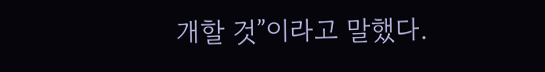개할 것”이라고 말했다.